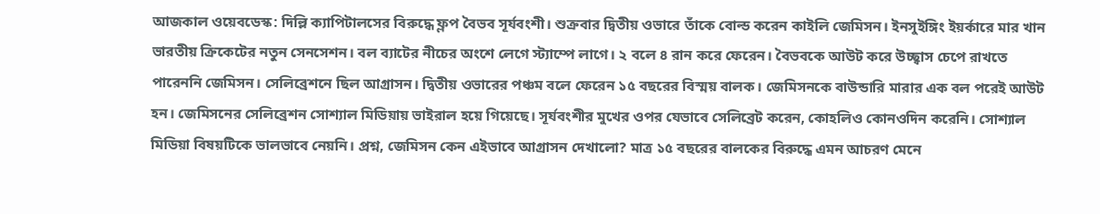আজকাল ওয়েবডেস্ক: দিল্লি ক্যাপিটালসের বিরুদ্ধে ফ্লপ বৈভব সূর্যবংশী। শুক্রবার দ্বিতীয় ওভারে তাঁকে বোল্ড করেন কাইলি জেমিসন। ইনসুইঙ্গিং ইয়র্কারে মার খান ভারতীয় ক্রিকেটের নতুন সেনসেশন। বল ব্যাটের নীচের অংশে লেগে স্ট্যাম্পে লাগে। ২ বলে ৪ রান করে ফেরেন। বৈভবকে আউট করে উচ্ছ্বাস চেপে রাখতে পারেননি জেমিসন। সেলিব্রেশনে ছিল আগ্রাসন। দ্বিতীয় ওভারের পঞ্চম বলে ফেরেন ১৫ বছরের বিস্ময় বালক। জেমিসনকে বাউন্ডারি মারার এক বল পরেই আউট হন। জেমিসনের সেলিব্রেশন সোশ্যাল মিডিয়ায় ভাইরাল হয়ে গিয়েছে। সূর্যবংশীর মুখের ওপর যেভাবে সেলিব্রেট করেন, কোহলিও কোনওদিন করেনি। সোশ্যাল মিডিয়া বিষয়টিকে ভালভাবে নেয়নি। প্রশ্ন, জেমিসন কেন এইভাবে আগ্রাসন দেখালো? মাত্র ১৫ বছরের বালকের বিরুদ্ধে এমন আচরণ মেনে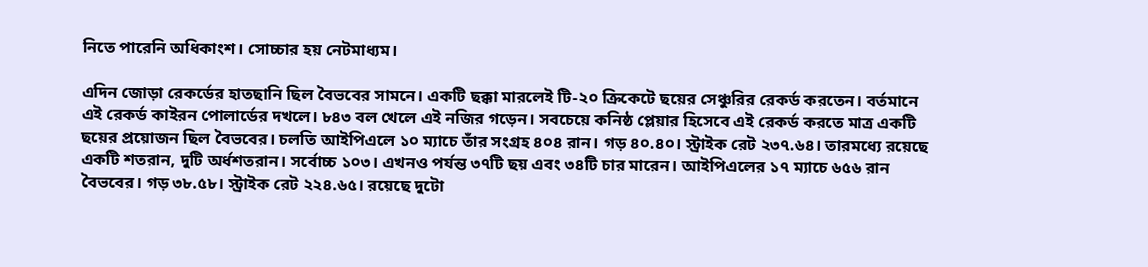নিতে পারেনি অধিকাংশ। সোচ্চার হয় নেটমাধ্যম।

এদিন জোড়া রেকর্ডের হাতছানি ছিল বৈভবের সামনে। একটি ছক্কা মারলেই টি-২০ ক্রিকেটে ছয়ের সেঞ্চুরির রেকর্ড করতেন। বর্তমানে এই রেকর্ড কাইরন পোলার্ডের দখলে। ৮৪৩ বল খেলে এই নজির গড়েন। সবচেয়ে কনিষ্ঠ প্লেয়ার হিসেবে এই রেকর্ড করতে মাত্র একটি ছয়ের প্রয়োজন ছিল বৈভবের। চলতি আইপিএলে ১০ ম্যাচে তাঁর সংগ্রহ ৪০৪ রান। গড় ৪০.৪০। স্ট্রাইক রেট ২৩৭.৬৪। তারমধ্যে রয়েছে একটি শতরান, দুটি অর্ধশতরান। সর্বোচ্চ ১০৩। এখনও পর্যন্ত ৩৭টি ছয় এবং ৩৪টি চার মারেন। আইপিএলের ১৭ ম্যাচে ৬৫৬ রান বৈভবের। গড় ৩৮.৫৮। স্ট্রাইক রেট ২২৪.৬৫। রয়েছে দুটো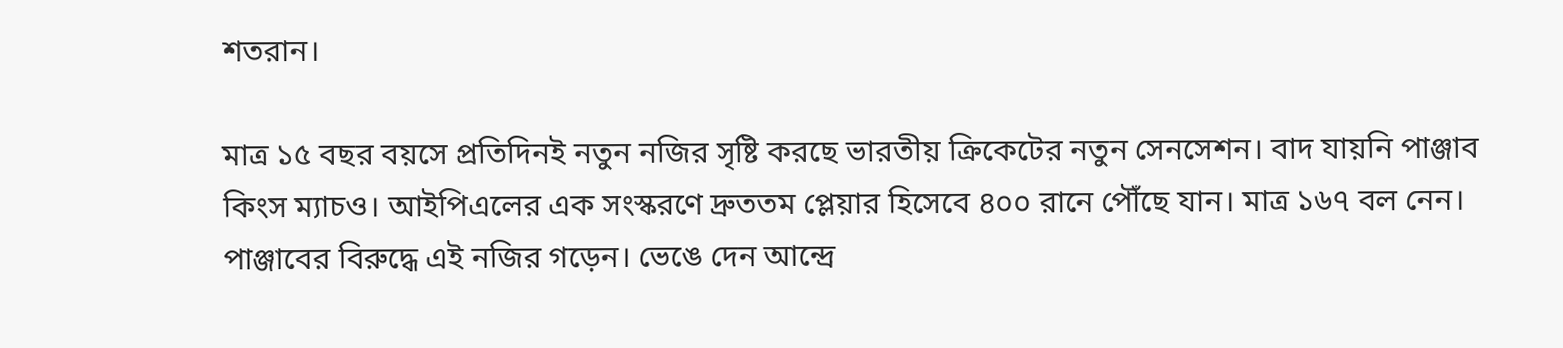শতরান।

মাত্র ১৫ বছর বয়সে প্রতিদিনই নতুন নজির সৃষ্টি করছে ভারতীয় ক্রিকেটের নতুন সেনসেশন। বাদ যায়নি পাঞ্জাব কিংস ম্যাচও। আইপিএলের এক সংস্করণে দ্রুততম প্লেয়ার হিসেবে ৪০০ রানে পৌঁছে যান। মাত্র ১৬৭ বল নেন। পাঞ্জাবের বিরুদ্ধে এই নজির গড়েন। ভেঙে দেন আন্দ্রে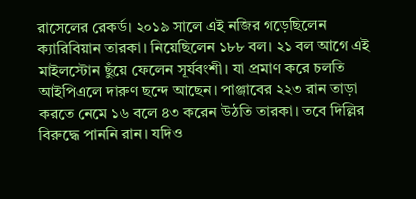রাসেলের রেকর্ড। ২০১৯ সালে এই নজির গড়েছিলেন ক্যারিবিয়ান তারকা। নিয়েছিলেন ১৮৮ বল। ২১ বল আগে এই মাইলস্টোন ছুঁয়ে ফেলেন সূর্যবংশী। যা প্রমাণ করে চলতি আইপিএলে দারুণ ছন্দে আছেন। পাঞ্জাবের ২২৩ রান তাড়া করতে নেমে ১৬ বলে ৪৩ করেন উঠতি তারকা। তবে দিল্লির বিরুদ্ধে পাননি রান। যদিও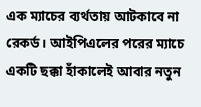এক ম্যাচের ব্যর্থতায় আটকাবে না রেকর্ড। আইপিএলের পরের ম্যাচে একটি ছক্কা হাঁকালেই আবার নতুন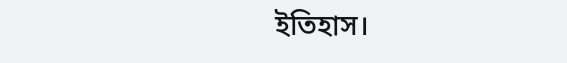ইতিহাস।